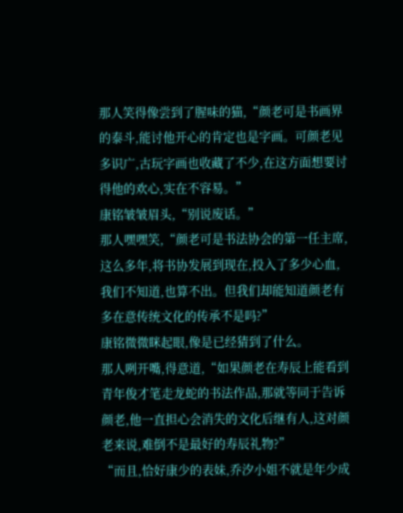那人笑得像尝到了腥味的猫,“颜老可是书画界的泰斗,能讨他开心的肯定也是字画。可颜老见多识广,古玩字画也收藏了不少,在这方面想要讨得他的欢心,实在不容易。”
康铭皱皱眉头,“别说废话。”
那人嘿嘿笑,“颜老可是书法协会的第一任主席,这么多年,将书协发展到现在,投入了多少心血,我们不知道,也算不出。但我们却能知道颜老有多在意传统文化的传承不是吗?”
康铭微微眯起眼,像是已经猜到了什么。
那人咧开嘴,得意道,“如果颜老在寿辰上能看到青年俊才笔走龙蛇的书法作品,那就等同于告诉颜老,他一直担心会消失的文化后继有人,这对颜老来说,难倒不是最好的寿辰礼物?”
“而且,恰好康少的表妹,乔汐小姐不就是年少成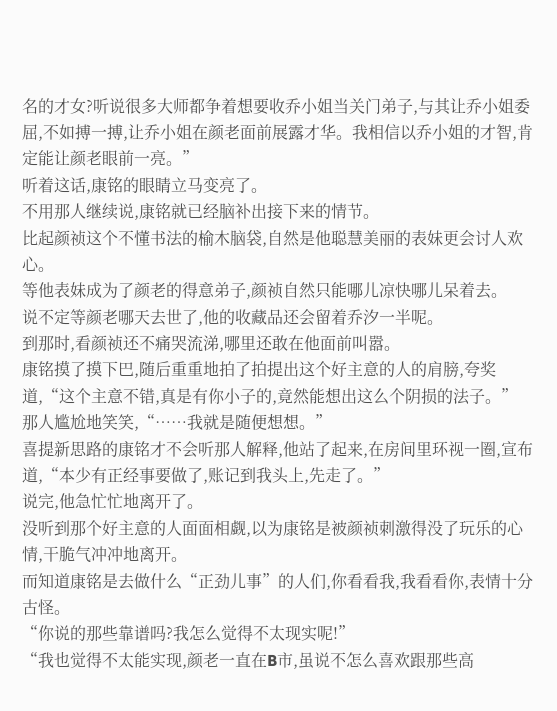名的才女?听说很多大师都争着想要收乔小姐当关门弟子,与其让乔小姐委屈,不如搏一搏,让乔小姐在颜老面前展露才华。我相信以乔小姐的才智,肯定能让颜老眼前一亮。”
听着这话,康铭的眼睛立马变亮了。
不用那人继续说,康铭就已经脑补出接下来的情节。
比起颜祯这个不懂书法的榆木脑袋,自然是他聪慧美丽的表妹更会讨人欢心。
等他表妹成为了颜老的得意弟子,颜祯自然只能哪儿凉快哪儿呆着去。
说不定等颜老哪天去世了,他的收藏品还会留着乔汐一半呢。
到那时,看颜祯还不痛哭流涕,哪里还敢在他面前叫嚣。
康铭摸了摸下巴,随后重重地拍了拍提出这个好主意的人的肩膀,夸奖道,“这个主意不错,真是有你小子的,竟然能想出这么个阴损的法子。”
那人尴尬地笑笑,“……我就是随便想想。”
喜提新思路的康铭才不会听那人解释,他站了起来,在房间里环视一圈,宣布道,“本少有正经事要做了,账记到我头上,先走了。”
说完,他急忙忙地离开了。
没听到那个好主意的人面面相觑,以为康铭是被颜祯刺激得没了玩乐的心情,干脆气冲冲地离开。
而知道康铭是去做什么“正劲儿事”的人们,你看看我,我看看你,表情十分古怪。
“你说的那些靠谱吗?我怎么觉得不太现实呢!”
“我也觉得不太能实现,颜老一直在B市,虽说不怎么喜欢跟那些高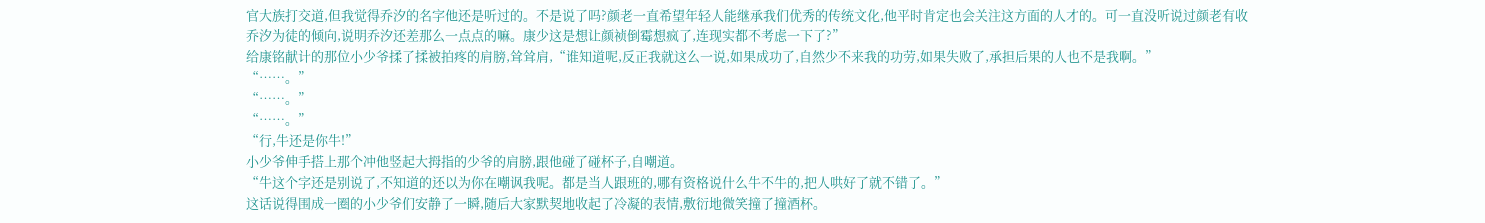官大族打交道,但我觉得乔汐的名字他还是听过的。不是说了吗?颜老一直希望年轻人能继承我们优秀的传统文化,他平时肯定也会关注这方面的人才的。可一直没听说过颜老有收乔汐为徒的倾向,说明乔汐还差那么一点点的嘛。康少这是想让颜祯倒霉想疯了,连现实都不考虑一下了?”
给康铭献计的那位小少爷揉了揉被拍疼的肩膀,耸耸肩,“谁知道呢,反正我就这么一说,如果成功了,自然少不来我的功劳,如果失败了,承担后果的人也不是我啊。”
“……。”
“……。”
“……。”
“行,牛还是你牛!”
小少爷伸手搭上那个冲他竖起大拇指的少爷的肩膀,跟他碰了碰杯子,自嘲道。
“牛这个字还是别说了,不知道的还以为你在嘲讽我呢。都是当人跟班的,哪有资格说什么牛不牛的,把人哄好了就不错了。”
这话说得围成一圈的小少爷们安静了一瞬,随后大家默契地收起了冷凝的表情,敷衍地微笑撞了撞酒杯。